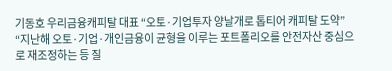기동호 우리금융캐피탈 대표 “오토·기업투자 양날개로 톱티어 캐피탈 도약”
“지난해 오토·기업·개인금융이 균형을 이루는 포트폴리오를 안전자산 중심으로 재조정하는 등 질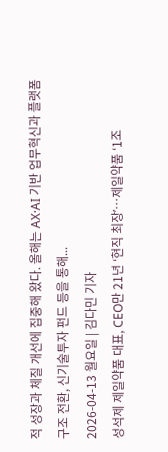적 성장과 체질 개선에 집중해 왔다. 올해는 AX·AI 기반 업무혁신과 플랫폼 구조 전환, 신기술투자 펀드 등을 통해...
2026-04-13 월요일 | 김다민 기자
성석제 제일약품 대표, CEO만 21년 ‘현직 최장ʼ…제일약품 ‘1조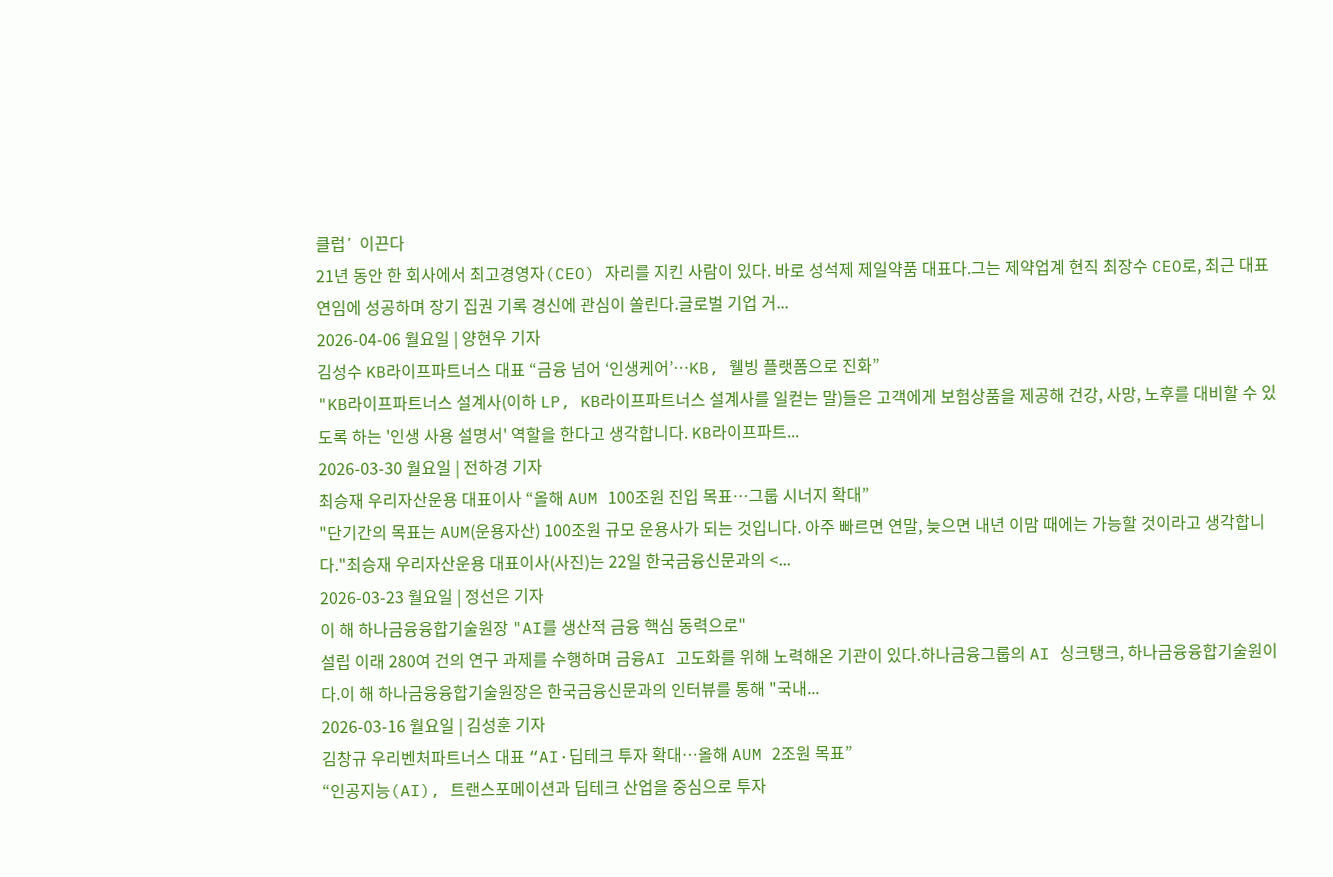클럽ʼ 이끈다
21년 동안 한 회사에서 최고경영자(CEO) 자리를 지킨 사람이 있다. 바로 성석제 제일약품 대표다.그는 제약업계 현직 최장수 CEO로, 최근 대표 연임에 성공하며 장기 집권 기록 경신에 관심이 쏠린다.글로벌 기업 거...
2026-04-06 월요일 | 양현우 기자
김성수 KB라이프파트너스 대표 “금융 넘어 ‘인생케어’…KB, 웰빙 플랫폼으로 진화”
"KB라이프파트너스 설계사(이하 LP, KB라이프파트너스 설계사를 일컫는 말)들은 고객에게 보험상품을 제공해 건강, 사망, 노후를 대비할 수 있도록 하는 '인생 사용 설명서' 역할을 한다고 생각합니다. KB라이프파트...
2026-03-30 월요일 | 전하경 기자
최승재 우리자산운용 대표이사 “올해 AUM 100조원 진입 목표…그룹 시너지 확대”
"단기간의 목표는 AUM(운용자산) 100조원 규모 운용사가 되는 것입니다. 아주 빠르면 연말, 늦으면 내년 이맘 때에는 가능할 것이라고 생각합니다."최승재 우리자산운용 대표이사(사진)는 22일 한국금융신문과의 <...
2026-03-23 월요일 | 정선은 기자
이 해 하나금융융합기술원장 "AI를 생산적 금융 핵심 동력으로"
설립 이래 280여 건의 연구 과제를 수행하며 금융AI 고도화를 위해 노력해온 기관이 있다.하나금융그룹의 AI 싱크탱크, 하나금융융합기술원이다.이 해 하나금융융합기술원장은 한국금융신문과의 인터뷰를 통해 "국내...
2026-03-16 월요일 | 김성훈 기자
김창규 우리벤처파트너스 대표 “AI·딥테크 투자 확대…올해 AUM 2조원 목표”
“인공지능(AI), 트랜스포메이션과 딥테크 산업을 중심으로 투자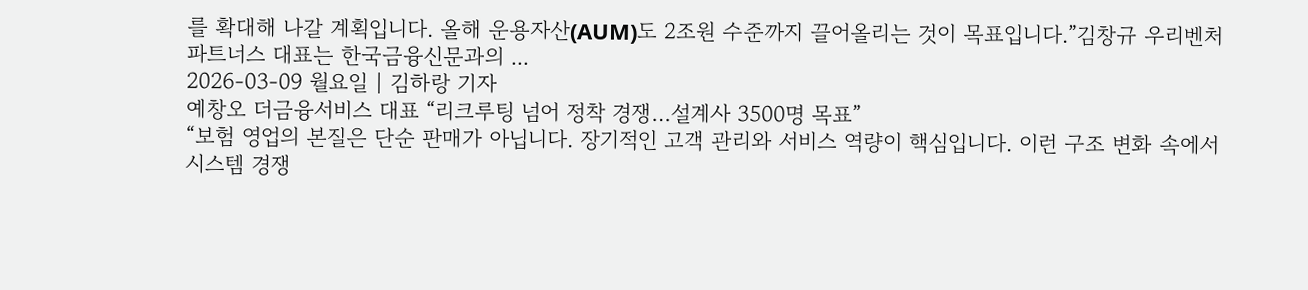를 확대해 나갈 계획입니다. 올해 운용자산(AUM)도 2조원 수준까지 끌어올리는 것이 목표입니다.”김창규 우리벤처파트너스 대표는 한국금융신문과의 ...
2026-03-09 월요일 | 김하랑 기자
예창오 더금융서비스 대표 “리크루팅 넘어 정착 경쟁…설계사 3500명 목표”
“보험 영업의 본질은 단순 판매가 아닙니다. 장기적인 고객 관리와 서비스 역량이 핵심입니다. 이런 구조 변화 속에서 시스템 경쟁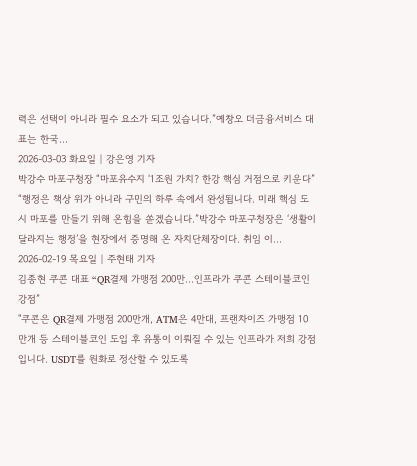력은 선택이 아니라 필수 요소가 되고 있습니다.”예창오 더금융서비스 대표는 한국...
2026-03-03 화요일 | 강은영 기자
박강수 마포구청장 “마포유수지 ‘1조원 가치? 한강 핵심 거점으로 키운다”
“행정은 책상 위가 아니라 구민의 하루 속에서 완성됩니다. 미래 핵심 도시 마포를 만들기 위해 온힘을 쏟겠습니다.”박강수 마포구청장은 ‘생활이 달라지는 행정’을 현장에서 증명해 온 자치단체장이다. 취임 이...
2026-02-19 목요일 | 주현태 기자
김종현 쿠콘 대표 “QR결제 가맹점 200만…인프라가 쿠콘 스테이블코인 강점”
"쿠콘은 QR결제 가맹점 200만개, ATM은 4만대, 프랜차이즈 가맹점 10만개 등 스테이블코인 도입 후 유통이 이뤄질 수 있는 인프라가 저희 강점입니다. USDT를 원화로 정산할 수 있도록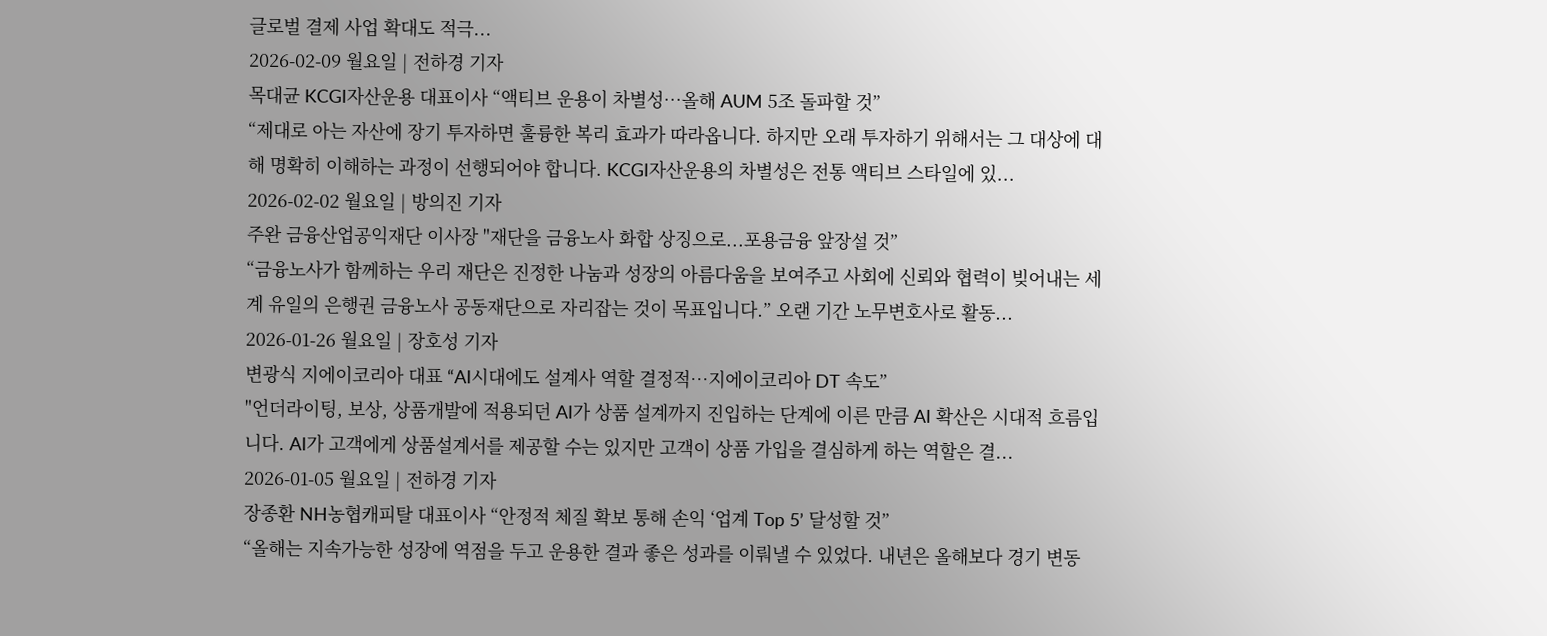글로벌 결제 사업 확대도 적극...
2026-02-09 월요일 | 전하경 기자
목대균 KCGI자산운용 대표이사 “액티브 운용이 차별성…올해 AUM 5조 돌파할 것”
“제대로 아는 자산에 장기 투자하면 훌륭한 복리 효과가 따라옵니다. 하지만 오래 투자하기 위해서는 그 대상에 대해 명확히 이해하는 과정이 선행되어야 합니다. KCGI자산운용의 차별성은 전통 액티브 스타일에 있...
2026-02-02 월요일 | 방의진 기자
주완 금융산업공익재단 이사장 "재단을 금융노사 화합 상징으로...포용금융 앞장설 것”
“금융노사가 함께하는 우리 재단은 진정한 나눔과 성장의 아름다움을 보여주고 사회에 신뢰와 협력이 빚어내는 세계 유일의 은행권 금융노사 공동재단으로 자리잡는 것이 목표입니다.” 오랜 기간 노무변호사로 활동...
2026-01-26 월요일 | 장호성 기자
변광식 지에이코리아 대표 “AI시대에도 설계사 역할 결정적…지에이코리아 DT 속도”
"언더라이팅, 보상, 상품개발에 적용되던 AI가 상품 설계까지 진입하는 단계에 이른 만큼 AI 확산은 시대적 흐름입니다. AI가 고객에게 상품설계서를 제공할 수는 있지만 고객이 상품 가입을 결심하게 하는 역할은 결...
2026-01-05 월요일 | 전하경 기자
장종환 NH농협캐피탈 대표이사 “안정적 체질 확보 통해 손익 ‘업계 Top 5’ 달성할 것”
“올해는 지속가능한 성장에 역점을 두고 운용한 결과 좋은 성과를 이뤄낼 수 있었다. 내년은 올해보다 경기 변동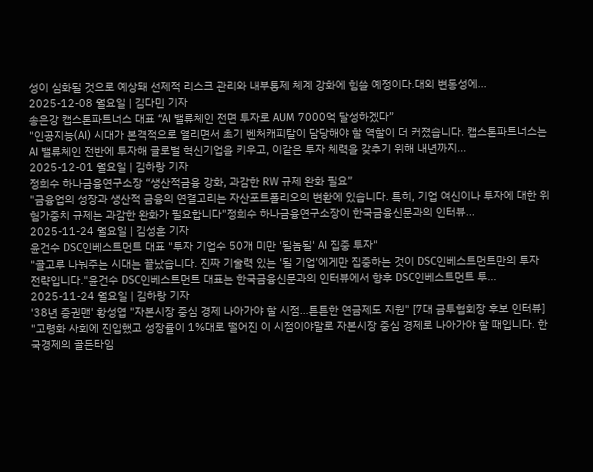성이 심화될 것으로 예상돼 선제적 리스크 관리와 내부통제 체계 강화에 힘쓸 예정이다.대외 변동성에...
2025-12-08 월요일 | 김다민 기자
송은강 캡스톤파트너스 대표 “AI 밸류체인 전면 투자로 AUM 7000억 달성하겠다”
"인공지능(AI) 시대가 본격적으로 열리면서 초기 벤처캐피탈이 담당해야 할 역할이 더 커졌습니다. 캡스톤파트너스는 AI 밸류체인 전반에 투자해 글로벌 혁신기업을 키우고, 이같은 투자 체력을 갖추기 위해 내년까지...
2025-12-01 월요일 | 김하랑 기자
정희수 하나금융연구소장 “생산적금융 강화, 과감한 RW 규제 완화 필요”
"금융업의 성장과 생산적 금융의 연결고리는 자산포트폴리오의 변환에 있습니다. 특히, 기업 여신이나 투자에 대한 위험가중치 규제는 과감한 완화가 필요합니다"정희수 하나금융연구소장이 한국금융신문과의 인터뷰...
2025-11-24 월요일 | 김성훈 기자
윤건수 DSC인베스트먼트 대표 "투자 기업수 50개 미만 '될놈될' AI 집중 투자"
"골고루 나눠주는 시대는 끝났습니다. 진짜 기술력 있는 '될 기업'에게만 집중하는 것이 DSC인베스트먼트만의 투자 전략입니다."윤건수 DSC인베스트먼트 대표는 한국금융신문과의 인터뷰에서 향후 DSC인베스트먼트 투...
2025-11-24 월요일 | 김하랑 기자
'38년 증권맨' 황성엽 "자본시장 중심 경제 나아가야 할 시점…튼튼한 연금제도 지원" [7대 금투협회장 후보 인터뷰]
"고령화 사회에 진입했고 성장률이 1%대로 떨어진 이 시점이야말로 자본시장 중심 경제로 나아가야 할 때입니다. 한국경제의 골든타임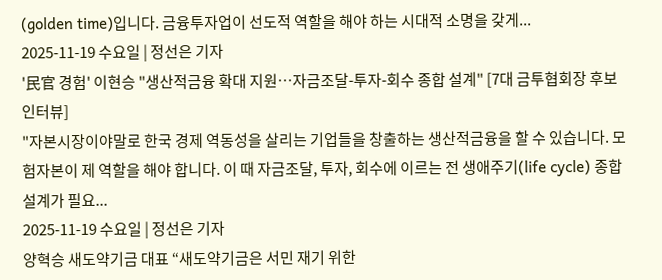(golden time)입니다. 금융투자업이 선도적 역할을 해야 하는 시대적 소명을 갖게...
2025-11-19 수요일 | 정선은 기자
'民官 경험' 이현승 "생산적금융 확대 지원…자금조달-투자-회수 종합 설계" [7대 금투협회장 후보 인터뷰]
"자본시장이야말로 한국 경제 역동성을 살리는 기업들을 창출하는 생산적금융을 할 수 있습니다. 모험자본이 제 역할을 해야 합니다. 이 때 자금조달, 투자, 회수에 이르는 전 생애주기(life cycle) 종합 설계가 필요...
2025-11-19 수요일 | 정선은 기자
양혁승 새도약기금 대표 “새도약기금은 서민 재기 위한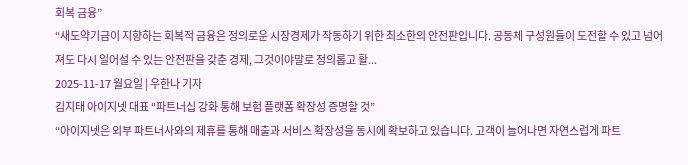회복 금융”
“새도약기금이 지향하는 회복적 금융은 정의로운 시장경제가 작동하기 위한 최소한의 안전판입니다. 공동체 구성원들이 도전할 수 있고 넘어져도 다시 일어설 수 있는 안전판을 갖춘 경제, 그것이야말로 정의롭고 활...
2025-11-17 월요일 | 우한나 기자
김지태 아이지넷 대표 “파트너십 강화 통해 보험 플랫폼 확장성 증명할 것”
“아이지넷은 외부 파트너사와의 제휴를 통해 매출과 서비스 확장성을 동시에 확보하고 있습니다. 고객이 늘어나면 자연스럽게 파트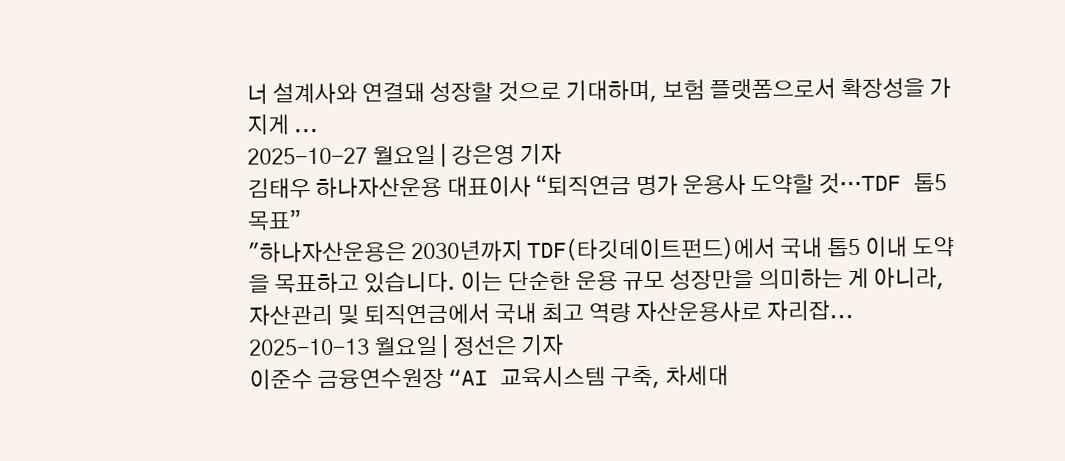너 설계사와 연결돼 성장할 것으로 기대하며, 보험 플랫폼으로서 확장성을 가지게 ...
2025-10-27 월요일 | 강은영 기자
김태우 하나자산운용 대표이사 “퇴직연금 명가 운용사 도약할 것…TDF 톱5 목표”
"하나자산운용은 2030년까지 TDF(타깃데이트펀드)에서 국내 톱5 이내 도약을 목표하고 있습니다. 이는 단순한 운용 규모 성장만을 의미하는 게 아니라, 자산관리 및 퇴직연금에서 국내 최고 역량 자산운용사로 자리잡...
2025-10-13 월요일 | 정선은 기자
이준수 금융연수원장 “AI 교육시스템 구축, 차세대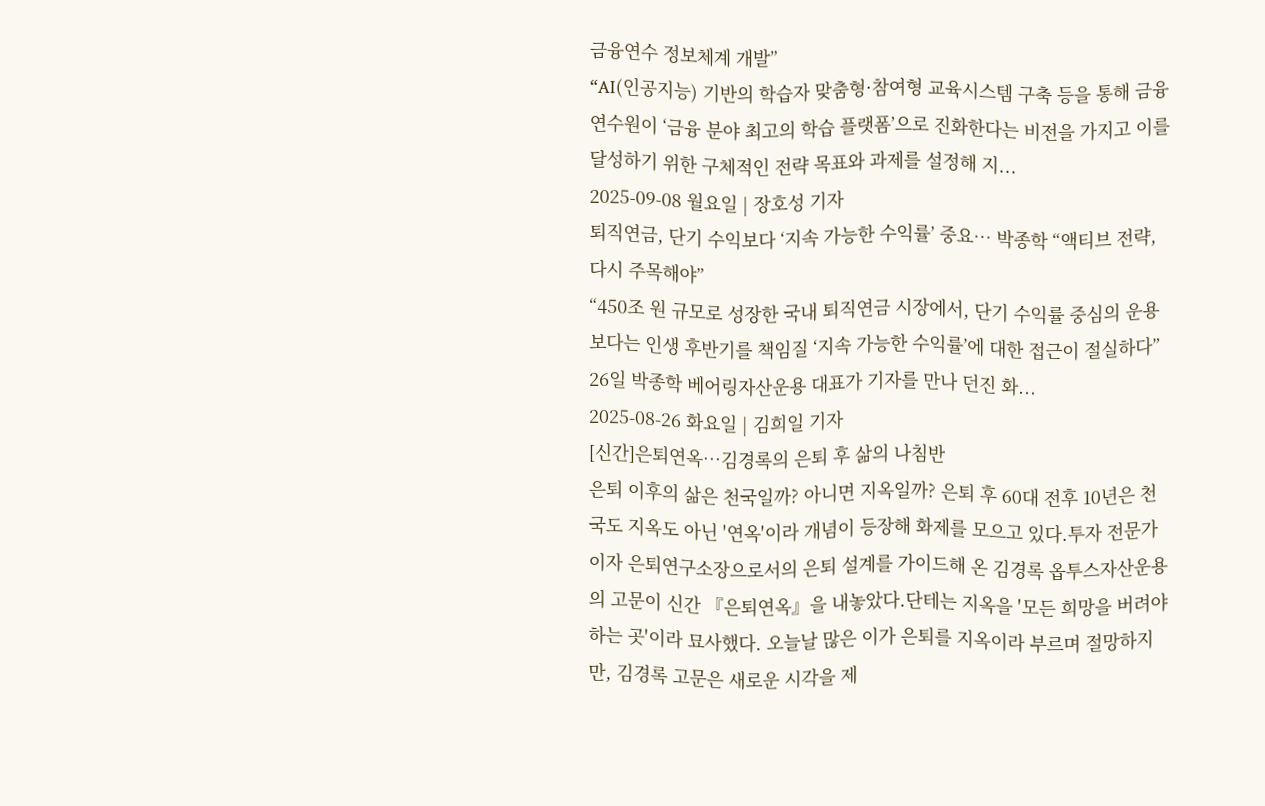금융연수 정보체계 개발”
“AI(인공지능) 기반의 학습자 맞춤형·참여형 교육시스템 구축 등을 통해 금융연수원이 ‘금융 분야 최고의 학습 플랫폼’으로 진화한다는 비전을 가지고 이를 달성하기 위한 구체적인 전략 목표와 과제를 설정해 지...
2025-09-08 월요일 | 장호성 기자
퇴직연금, 단기 수익보다 ‘지속 가능한 수익률’ 중요… 박종학 “액티브 전략, 다시 주목해야”
“450조 원 규모로 성장한 국내 퇴직연금 시장에서, 단기 수익률 중심의 운용보다는 인생 후반기를 책임질 ‘지속 가능한 수익률’에 대한 접근이 절실하다” 26일 박종학 베어링자산운용 대표가 기자를 만나 던진 화...
2025-08-26 화요일 | 김희일 기자
[신간]은퇴연옥…김경록의 은퇴 후 삶의 나침반
은퇴 이후의 삶은 천국일까? 아니면 지옥일까? 은퇴 후 60대 전후 10년은 천국도 지옥도 아닌 '연옥'이라 개념이 등장해 화제를 모으고 있다.투자 전문가이자 은퇴연구소장으로서의 은퇴 설계를 가이드해 온 김경록 옵투스자산운용의 고문이 신간 『은퇴연옥』을 내놓았다.단테는 지옥을 '모든 희망을 버려야 하는 곳'이라 묘사했다. 오늘날 많은 이가 은퇴를 지옥이라 부르며 절망하지만, 김경록 고문은 새로운 시각을 제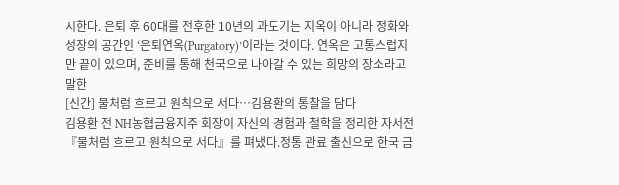시한다. 은퇴 후 60대를 전후한 10년의 과도기는 지옥이 아니라 정화와 성장의 공간인 ‘은퇴연옥(Purgatory)’이라는 것이다. 연옥은 고통스럽지만 끝이 있으며, 준비를 통해 천국으로 나아갈 수 있는 희망의 장소라고 말한
[신간] 물처럼 흐르고 원칙으로 서다…김용환의 통찰을 담다
김용환 전 NH농협금융지주 회장이 자신의 경험과 철학을 정리한 자서전 『물처럼 흐르고 원칙으로 서다』를 펴냈다.정통 관료 출신으로 한국 금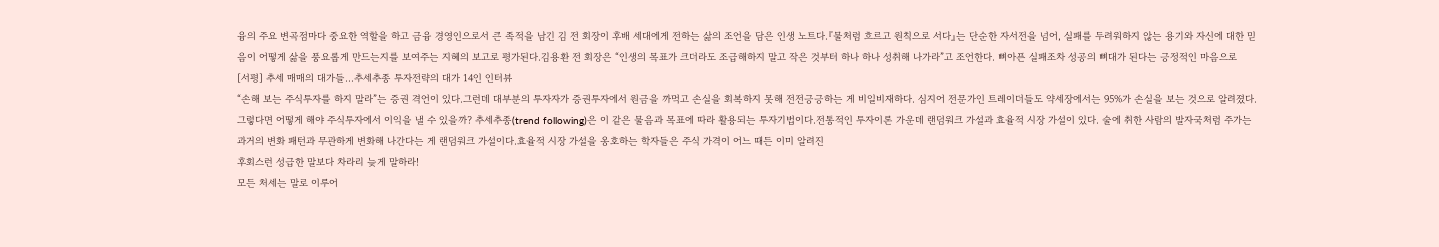융의 주요 변곡점마다 중요한 역할을 하고 금융 경영인으로서 큰 족적을 남긴 김 전 회장이 후배 세대에게 전하는 삶의 조언을 담은 인생 노트다.『물처럼 흐르고 원칙으로 서다』는 단순한 자서전을 넘어, 실패를 두려워하지 않는 용기와 자신에 대한 믿음이 어떻게 삶을 풍요롭게 만드는지를 보여주는 지혜의 보고로 평가된다.김용환 전 회장은 “인생의 목표가 크더라도 조급해하지 말고 작은 것부터 하나 하나 성취해 나가라”고 조언한다. 뼈아픈 실패조차 성공의 뼈대가 된다는 긍정적인 마음으로
[서평] 추세 매매의 대가들...추세추종 투자전략의 대가 14인 인터뷰
“손해 보는 주식투자를 하지 말라”는 증권 격언이 있다.그런데 대부분의 투자자가 증권투자에서 원금을 까먹고 손실을 회복하지 못해 전전긍긍하는 게 비일비재하다. 심지어 전문가인 트레이더들도 약세장에서는 95%가 손실을 보는 것으로 알려졌다.그렇다면 어떻게 해야 주식투자에서 이익을 낼 수 있을까? 추세추종(trend following)은 이 같은 물음과 목표에 따라 활용되는 투자기법이다.전통적인 투자이론 가운데 랜덤워크 가설과 효율적 시장 가설이 있다. 술에 취한 사람의 발자국처럼 주가는 과거의 변화 패턴과 무관하게 변화해 나간다는 게 랜덤워크 가설이다.효율적 시장 가설을 옹호하는 학자들은 주식 가격이 어느 때든 이미 알려진
후회스런 성급한 말보다 차라리 늦게 말하라!
모든 처세는 말로 이루어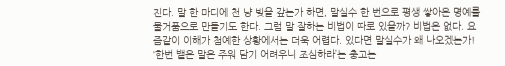진다. 말 한 마디에 천 냥 빚을 갚는가 하면, 말실수 한 번으로 평생 쌓아온 명예를 물거품으로 만들기도 한다. 그럼 말 잘하는 비법이 따로 있을까? 비법은 없다. 요즘같이 이해가 첨예한 상황에서는 더욱 어렵다. 있다면 말실수가 왜 나오겠는가! ‘한번 뱉은 말은 주워 담기 어려우니 조심하라’는 충고는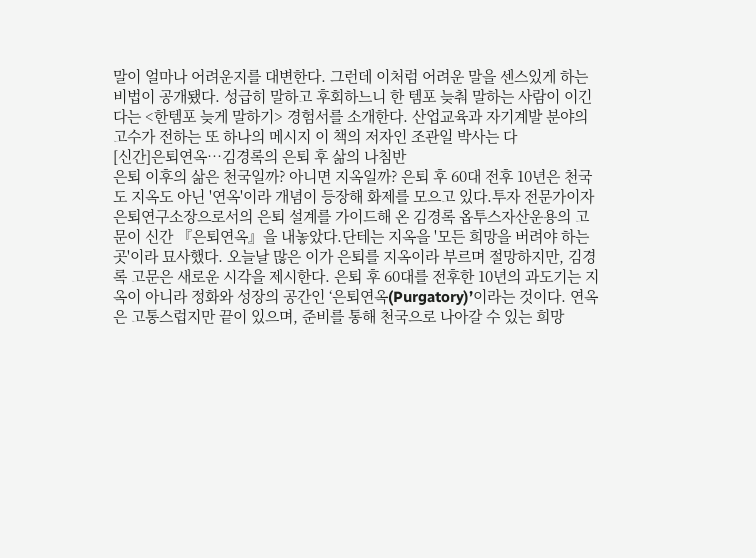말이 얼마나 어려운지를 대변한다. 그런데 이처럼 어려운 말을 센스있게 하는 비법이 공개됐다. 성급히 말하고 후회하느니 한 템포 늦춰 말하는 사람이 이긴다는 <한템포 늦게 말하기> 경험서를 소개한다. 산업교육과 자기계발 분야의 고수가 전하는 또 하나의 메시지 이 책의 저자인 조관일 박사는 다
[신간]은퇴연옥…김경록의 은퇴 후 삶의 나침반
은퇴 이후의 삶은 천국일까? 아니면 지옥일까? 은퇴 후 60대 전후 10년은 천국도 지옥도 아닌 '연옥'이라 개념이 등장해 화제를 모으고 있다.투자 전문가이자 은퇴연구소장으로서의 은퇴 설계를 가이드해 온 김경록 옵투스자산운용의 고문이 신간 『은퇴연옥』을 내놓았다.단테는 지옥을 '모든 희망을 버려야 하는 곳'이라 묘사했다. 오늘날 많은 이가 은퇴를 지옥이라 부르며 절망하지만, 김경록 고문은 새로운 시각을 제시한다. 은퇴 후 60대를 전후한 10년의 과도기는 지옥이 아니라 정화와 성장의 공간인 ‘은퇴연옥(Purgatory)’이라는 것이다. 연옥은 고통스럽지만 끝이 있으며, 준비를 통해 천국으로 나아갈 수 있는 희망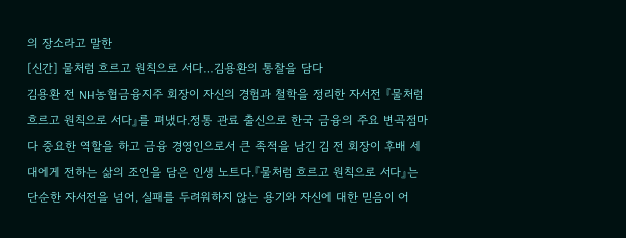의 장소라고 말한
[신간] 물처럼 흐르고 원칙으로 서다…김용환의 통찰을 담다
김용환 전 NH농협금융지주 회장이 자신의 경험과 철학을 정리한 자서전 『물처럼 흐르고 원칙으로 서다』를 펴냈다.정통 관료 출신으로 한국 금융의 주요 변곡점마다 중요한 역할을 하고 금융 경영인으로서 큰 족적을 남긴 김 전 회장이 후배 세대에게 전하는 삶의 조언을 담은 인생 노트다.『물처럼 흐르고 원칙으로 서다』는 단순한 자서전을 넘어, 실패를 두려워하지 않는 용기와 자신에 대한 믿음이 어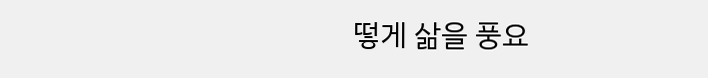떻게 삶을 풍요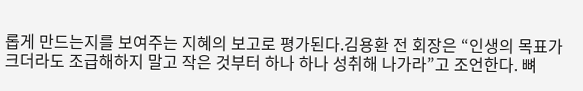롭게 만드는지를 보여주는 지혜의 보고로 평가된다.김용환 전 회장은 “인생의 목표가 크더라도 조급해하지 말고 작은 것부터 하나 하나 성취해 나가라”고 조언한다. 뼈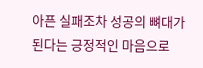아픈 실패조차 성공의 뼈대가 된다는 긍정적인 마음으로